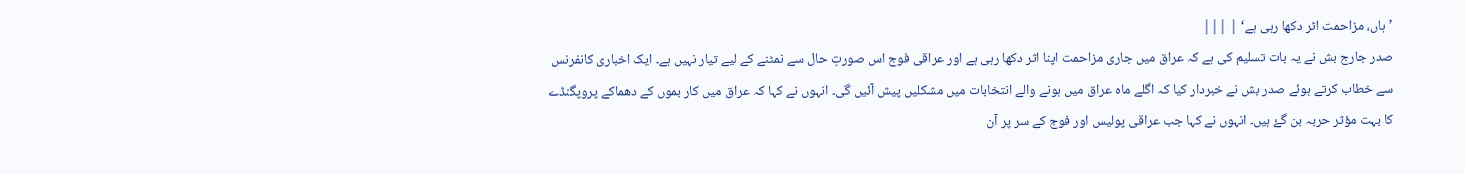’ہاں، مزاحمت اثر دکھا رہی ہے‘ | |||
صدر جارج بش نے یہ بات تسلیم کی ہے کہ عراق میں جاری مزاحمت اپنا اثر دکھا رہی ہے اور عراقی فوج اس صورتِ حال سے نمٹنے کے لیے تیار نہیں ہے۔ ایک اخباری کانفرنس سے خطاب کرتے ہوئے صدر بش نے خبردار کیا کہ اگلے ماہ عراق میں ہونے والے انتخابات میں مشکلیں پیش آئیں گی۔ انہوں نے کہا کہ عراق میں کار بموں کے دھماکے پروپگنڈے کا بہت مؤثر حربہ بن گۓ ہیں۔ انہوں نے کہا جب عراقی پولیس اور فوج کے سر پر آن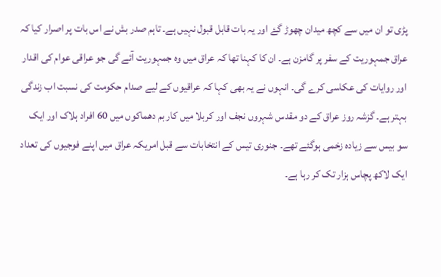پڑی تو ان میں سے کچھ میدان چھوڑ گۓ اور یہ بات قابل قبول نہیں ہے۔ تاہم صدر بش نے اس بات پر اصرار کیا کہ عراق جمہوریت کے سفر پر گامزن ہے۔ ان کا کہنا تھا کہ عراق میں وہ جمہوریت آئے گی جو عراقی عوام کی اقدار اور روایات کی عکاسی کرے گی۔ انہوں نے یہ بھی کہا کہ عراقیوں کے لیے صدام حکومت کی نسبت اب زندگی بہتر ہے۔ گزشہ روز عراق کے دو مقدس شہروں نجف اور کربلا میں کار بم دھماکوں میں 60 افراد ہلاک اور ایک سو بیس سے زیادہ زخمی ہوگئے تھے۔ جنوری تیس کے انتخابات سے قبل امریکہ عراق میں اپنے فوجیوں کی تعداد ایک لاکھ پچاس ہزار تک کر رہا ہے۔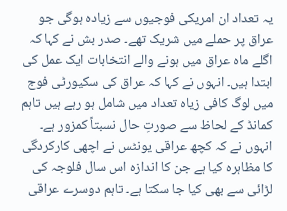یہ تعداد ان امریکی فوجیوں سے زیادہ ہوگی جو عراق پر حملے میں شریک تھے۔ صدر بش نے کہا کہ اگلے ماہ عراق میں ہونے والے انتخابات ایک عمل کی ابتدا ہیں۔ انہوں نے کہا کہ عراق کی سکیورٹی فوج میں لوگ کافی زیاہ تعداد میں شامل ہو رہے ہیں تاہم کمانڈ کے لحاظ سے صورتِ حال نسبتاً کمزور ہے۔ انہوں نے کہ کچھ عراقی یونٹس نے اچھی کارکردگی کا مظاہرہ کیا ہے جن کا اندازہ اس سال فلوجہ کی لڑائی سے بھی کیا جا سکتا ہے۔ تاہم دوسرے عراقی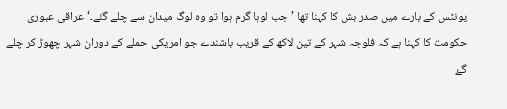یونٹس کے بارے میں صدر بش کا کہنا تھا ’جب لوہا گرم ہوا تو وہ لوگ میدان سے چلے گئے۔‘ عراقی عبوری حکومت کا کہنا ہے کہ فلوجہ شہر کے تین لاکھ کے قریب باشندے جو امریکی حملے کے دوران شہر چھوڑ کر چلے گۓ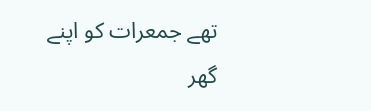تھے جمعرات کو اپنے گھر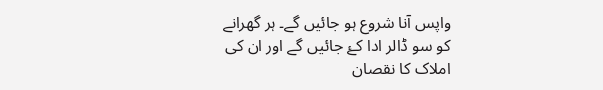واپس آنا شروع ہو جائیں گے۔ ہر گھرانے کو سو ڈالر ادا کۓ جائیں گے اور ان کی املاک کا نقصان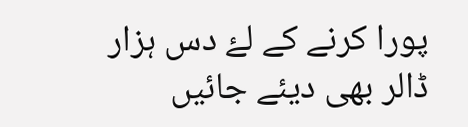پورا کرنے کے لۓ دس ہزار ڈالر بھی دیئے جائیں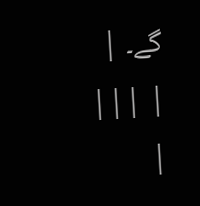گے۔ |
| |||
|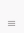|||